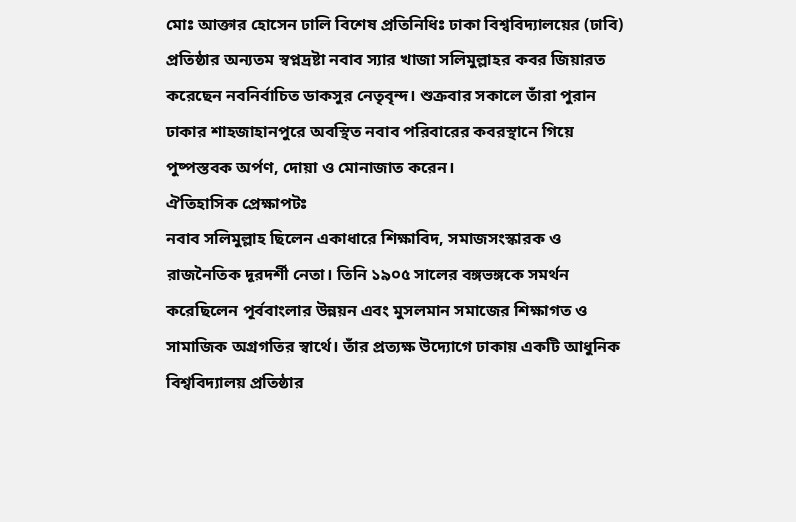মোঃ আক্তার হোসেন ঢালি বিশেষ প্রতিনিধিঃ ঢাকা বিশ্ববিদ্যালয়ের (ঢাবি) প্রতিষ্ঠার অন্যতম স্বপ্নদ্রষ্টা নবাব স্যার খাজা সলিমুল্লাহর কবর জিয়ারত করেছেন নবনির্বাচিত ডাকসুর নেতৃবৃন্দ। শুক্রবার সকালে তাঁরা পুরান ঢাকার শাহজাহানপুরে অবস্থিত নবাব পরিবারের কবরস্থানে গিয়ে পুষ্পস্তবক অর্পণ, দোয়া ও মোনাজাত করেন।
ঐতিহাসিক প্রেক্ষাপটঃ
নবাব সলিমুল্লাহ ছিলেন একাধারে শিক্ষাবিদ, সমাজসংস্কারক ও রাজনৈতিক দূরদর্শী নেতা। তিনি ১৯০৫ সালের বঙ্গভঙ্গকে সমর্থন করেছিলেন পূর্ববাংলার উন্নয়ন এবং মুসলমান সমাজের শিক্ষাগত ও সামাজিক অগ্রগতির স্বার্থে। তাঁর প্রত্যক্ষ উদ্যোগে ঢাকায় একটি আধুনিক বিশ্ববিদ্যালয় প্রতিষ্ঠার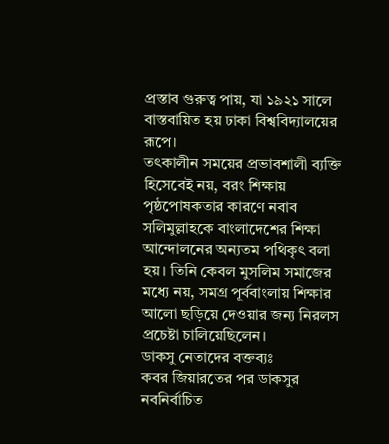প্রস্তাব গুরুত্ব পায়, যা ১৯২১ সালে বাস্তবায়িত হয় ঢাকা বিশ্ববিদ্যালয়ের রূপে।
তৎকালীন সময়ের প্রভাবশালী ব্যক্তি হিসেবেই নয়, বরং শিক্ষায় পৃষ্ঠপোষকতার কারণে নবাব সলিমুল্লাহকে বাংলাদেশের শিক্ষা আন্দোলনের অন্যতম পথিকৃৎ বলা হয়। তিনি কেবল মুসলিম সমাজের মধ্যে নয়, সমগ্র পূর্ববাংলায় শিক্ষার আলো ছড়িয়ে দেওয়ার জন্য নিরলস প্রচেষ্টা চালিয়েছিলেন।
ডাকসু নেতাদের বক্তব্যঃ
কবর জিয়ারতের পর ডাকসুর নবনির্বাচিত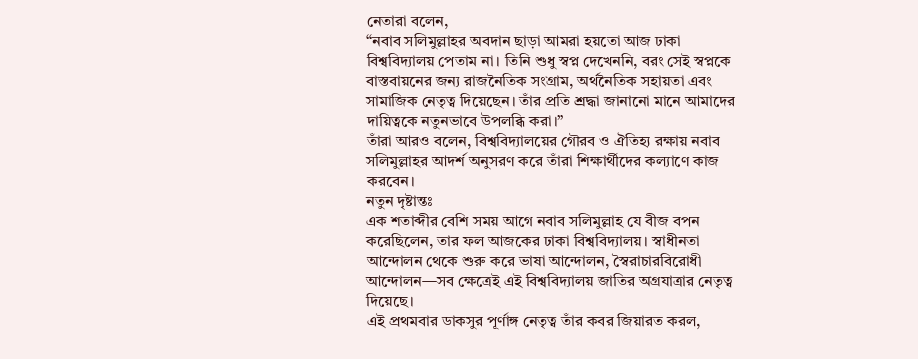নেতারা বলেন,
“নবাব সলিমুল্লাহর অবদান ছাড়া আমরা হয়তো আজ ঢাকা বিশ্ববিদ্যালয় পেতাম না। তিনি শুধু স্বপ্ন দেখেননি, বরং সেই স্বপ্নকে বাস্তবায়নের জন্য রাজনৈতিক সংগ্রাম, অর্থনৈতিক সহায়তা এবং সামাজিক নেতৃত্ব দিয়েছেন। তাঁর প্রতি শ্রদ্ধা জানানো মানে আমাদের দায়িত্বকে নতুনভাবে উপলব্ধি করা।”
তাঁরা আরও বলেন, বিশ্ববিদ্যালয়ের গৌরব ও ঐতিহ্য রক্ষায় নবাব সলিমুল্লাহর আদর্শ অনুসরণ করে তাঁরা শিক্ষার্থীদের কল্যাণে কাজ করবেন।
নতুন দৃষ্টান্তঃ
এক শতাব্দীর বেশি সময় আগে নবাব সলিমুল্লাহ যে বীজ বপন করেছিলেন, তার ফল আজকের ঢাকা বিশ্ববিদ্যালয়। স্বাধীনতা আন্দোলন থেকে শুরু করে ভাষা আন্দোলন, স্বৈরাচারবিরোধী আন্দোলন—সব ক্ষেত্রেই এই বিশ্ববিদ্যালয় জাতির অগ্রযাত্রার নেতৃত্ব দিয়েছে।
এই প্রথমবার ডাকসুর পূর্ণাঙ্গ নেতৃত্ব তাঁর কবর জিয়ারত করল,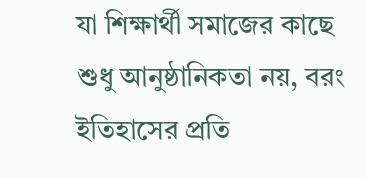যা শিক্ষার্থী সমাজের কাছে শুধু আনুষ্ঠানিকতা নয়, বরং ইতিহাসের প্রতি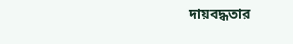দায়বদ্ধতার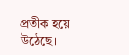প্রতীক হয়ে উঠেছে।